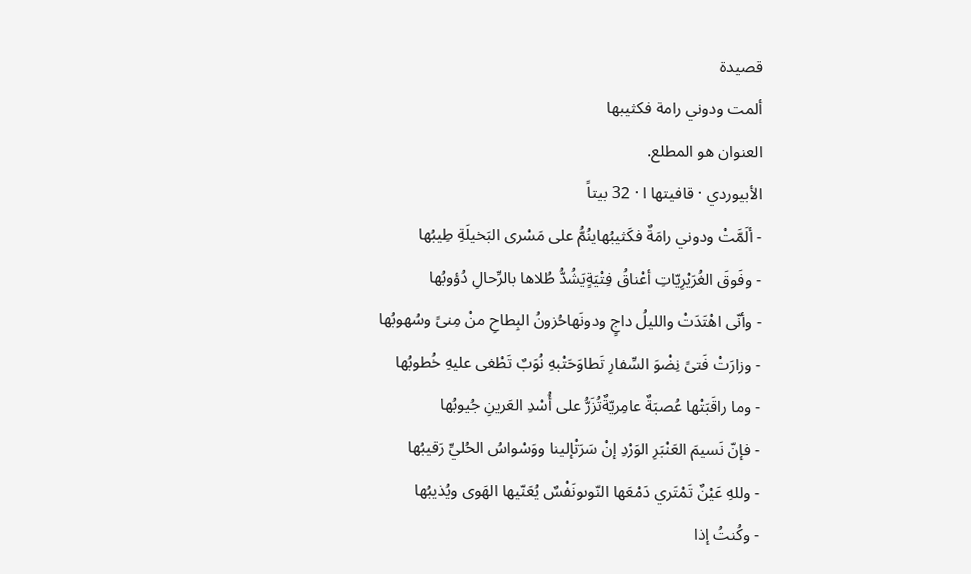قصيدة
ألمت ودوني رامة فكثيبها
العنوان هو المطلع.
الأبيوردي · قافيتها ا · 32 بيتاً
- ألَمَّتْ ودوني رامَةٌ فكَثيبُهاينُمُّ على مَسْرى البَخيلَةِ طِيبُها
- وفَوقَ الغُرَيْرِيّاتِ أعْناقُ فِتْيَةٍيَشُدُّ طُلاها بالرِّحالِ دُؤوبُها
- وأنّى اهْتَدَتْ والليلُ داجٍ ودونَهاحُزونُ البِطاحِ منْ مِنىً وسُهوبُها
- وزارَتْ فَتىً نِضْوَ السِّفارِ تَطاوَحَتْبهِ نُوَبٌ تَطْغى عليهِ خُطوبُها
- وما راقَبَتْها عُصبَةٌ عامِريّةٌتُزَرُّ على أُسْدِ العَرينِ جُيوبُها
- فإنّ نَسيمَ العَنْبَرِ الوَرْدِ إنْ سَرَتْإلينا ووَسْواسُ الحُليِّ رَقيبُها
- وللهِ عَيْنٌ تَمْتَري دَمْعَها النّوىونَفْسٌ يُعَنّيها الهَوى ويُذيبُها
- وكُنتُ إذا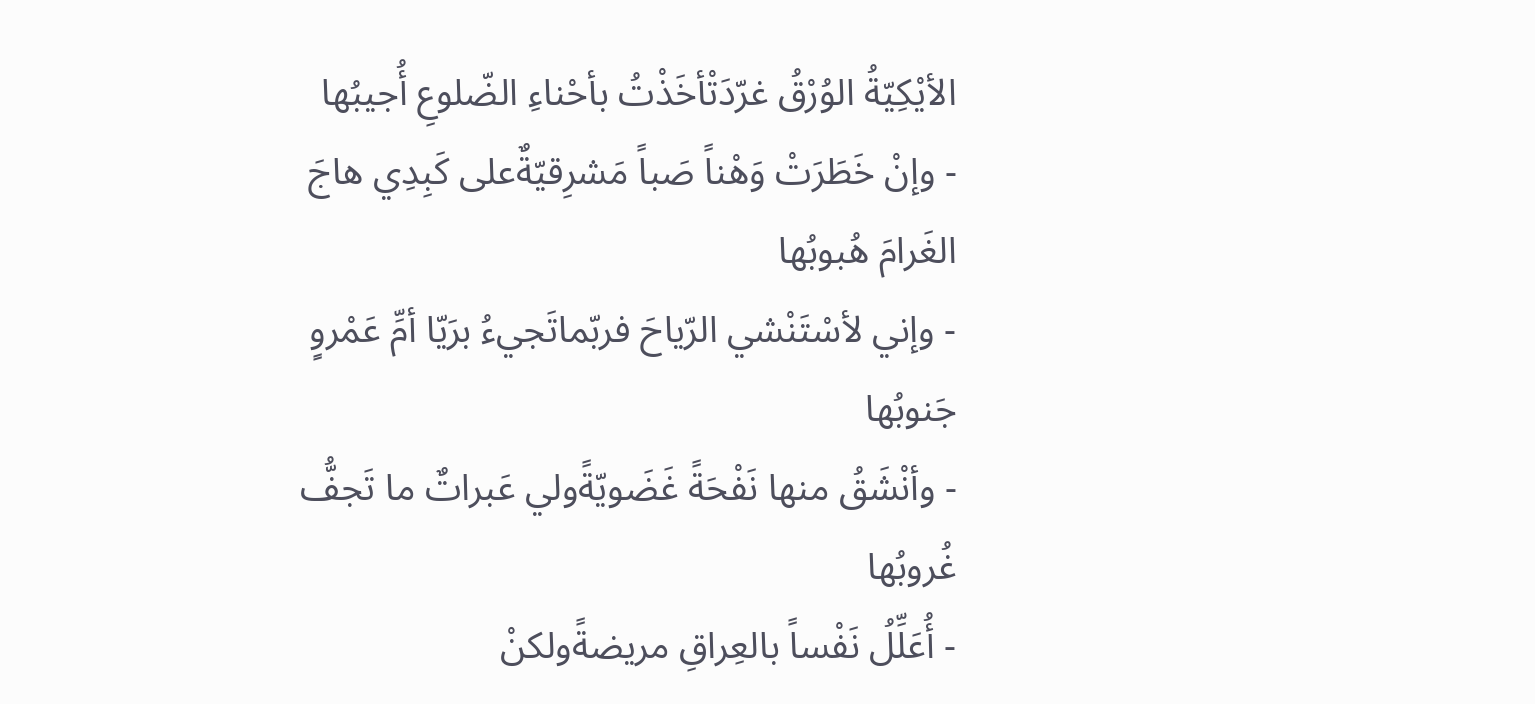الأيْكِيّةُ الوُرْقُ غرّدَتْأخَذْتُ بأحْناءِ الضّلوعِ أُجيبُها
- وإنْ خَطَرَتْ وَهْناً صَباً مَشرِقيّةٌعلى كَبِدِي هاجَ الغَرامَ هُبوبُها
- وإني لأسْتَنْشي الرّياحَ فربّماتَجيءُ برَيّا أمِّ عَمْروٍ جَنوبُها
- وأنْشَقُ منها نَفْحَةً غَضَويّةًولي عَبراتٌ ما تَجفُّ غُروبُها
- أُعَلِّلُ نَفْساً بالعِراقِ مريضةًولكنْ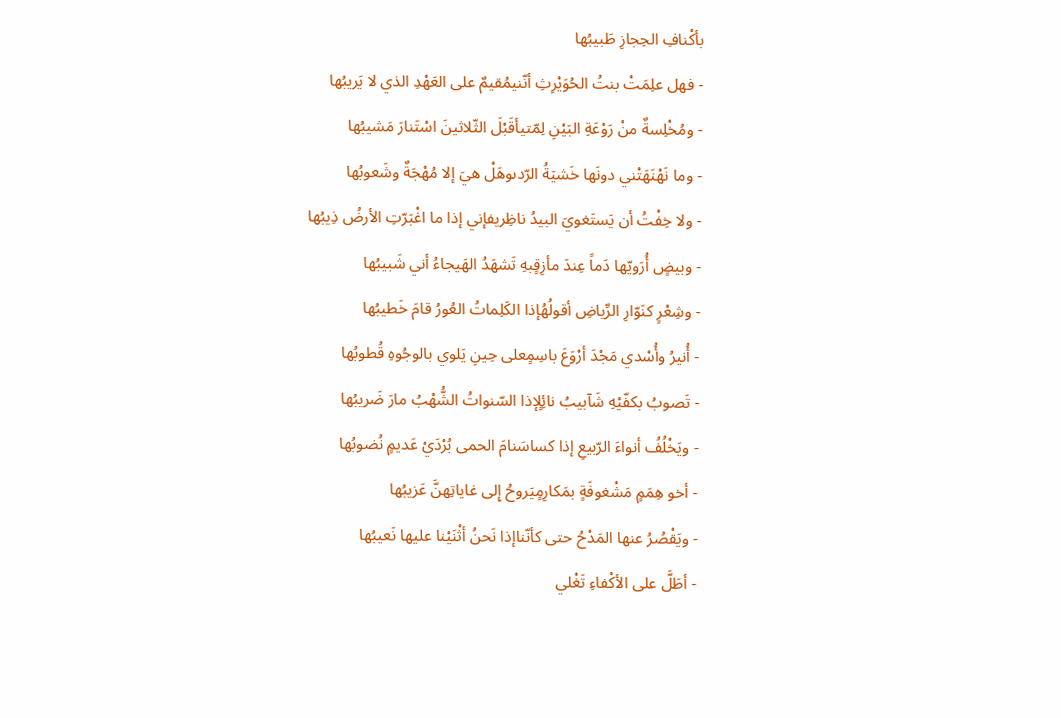بأكْنافِ الحِجازِ طَبيبُها
- فهل علِمَتْ بنتُ الحُوَيْرِثِ أنّنيمُقيمٌ على العَهْدِ الذي لا يَريبُها
- ومُخْلِسةٌ منْ رَوْعَةِ البَيْنِ لِمّتيأقَبْلَ الثّلاثينَ اسْتَنارَ مَشيبُها
- وما نَهْنَهَتْني دونَها خَشيَةُ الرّدىوهَلْ هيَ إلا مُهْجَةٌ وشَعوبُها
- ولا خِفْتُ أن يَستَغويَ البيدُ ناظِريفإني إذا ما اغْبَرّتِ الأرضُ ذِيبُها
- وبيضٍ أُرَويّها دَماً عِندَ مأزِقٍبهِ تَشهَدُ الهَيجاءُ أني شَبيبُها
- وشِعْرٍ كنَوّارِ الرِّياضِ أقولُهُإذا الكَلِماتُ العُورُ قامَ خَطيبُها
- أُنيرُ وأُسْدي مَجْدَ أرْوَعَ باسِمٍعلى حِينِ يَلوي بالوجُوهِ قُطوبُها
- تَصوبُ بكفّيْهِ شَآبيبُ نائِلٍإذا السّنواتُ الشُّهْبُ مارَ ضَريبُها
- ويَخْلُفُ أنواءَ الرّبيعِ إذا كساسَنامَ الحمى بُرْدَيْ عَديمٍ نُضوبُها
- أخو هِمَمٍ مَشْغوفَةٍ بمَكارِمٍيَروحُ إِلى غاياتِهنَّ عَزيبُها
- ويَقْصُرُ عنها المَدْحُ حتى كأنّناإذا نَحنُ أثْنَيْنا عليها نَعيبُها
- أطَلَّ على الأكْفاءِ تَغْلي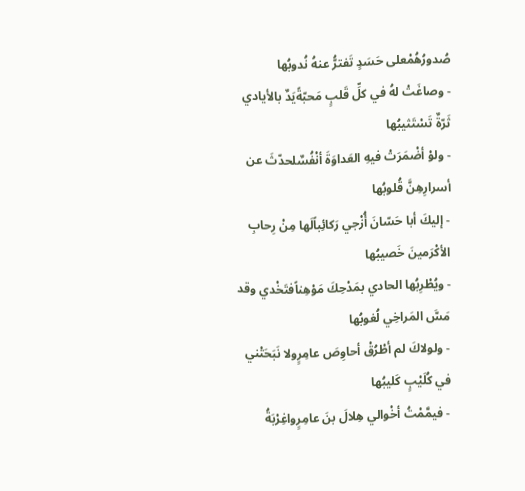صُدورُهُمْعلى حَسَدٍ تَفترُّ عنهُ نُدوبُها
- وصاغَتْ لهُ في كلِّ قَلبٍ مَحبّةًيَدٌ بالأيادي ثَرّةٌ تَسْتَثيبُها
- ولوْ أضْمَرَتْ فيهِ العَداوَةَ أنْفُسٌلحدّثَ عن أسرارِهِنَّ قُلوبُها
- إليكَ أبا حَسّانَ أُزْجي رَكائِباًلَها مِنْ رِحابِ الأكْرَمينَ خَصيبُها
- ويُطْرِبُها الحادي بمَدْحِكَ مَوْهِناًفتَخْدي وقد مَسَّ المَراخِي لُغوبُها
- ولولاكَ لم أطْرُقْ أحاوِصَ عامِرٍولا نَبَحَتْني في كُلَيْبٍ كَليبُها
- فيمَّمْتُ أخْوالي هِلالَ بنَ عامِرٍواغِرْبَةُ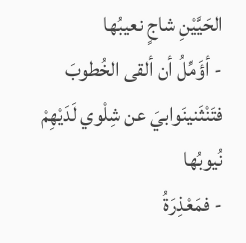الحَيَّيْنِ شاجٍ نعيبُها
- أؤَمِّلُ أن ألقى الخُطوبَ فتَنْثَنينَوابيَ عن شِلْوي لَدَيْهِمْ نُيوبُها
- فمَعْذِرَةُ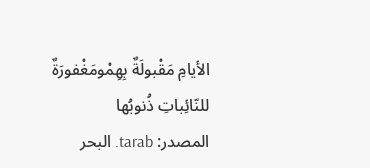الأيامِ مَقْبولَةٌ بِهِمْومَغْفورَةٌ للنّائِباتِ ذُنوبُها
المصدر: tarab. البحر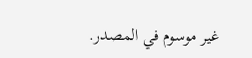غير موسوم في المصدر.